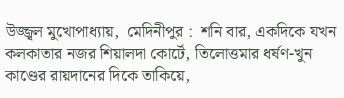উজ্জ্বল মুখোপাধ্যায়,  মেদিনীপুর :  শনি বার, একদিকে যখন কলকাতার নজর শিয়ালদা কোর্টে, তিলোত্তমার ধর্ষণ-খুন কাণ্ডের রায়দানের দিকে তাকিয়ে,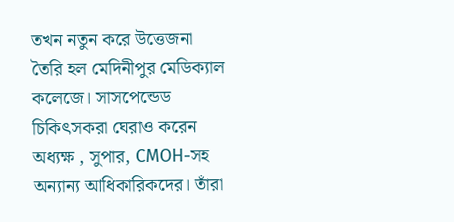তখন নতুন করে উত্তেজনা তৈরি হল মেদিনীপুর মেডিক্যাল কলেজে। সাসপেন্ডেড চিকিৎসকরা ঘেরাও করেন  অধ্যক্ষ , সুপার, CMOH-সহ অন্যান্য আধিকারিকদের। তাঁরা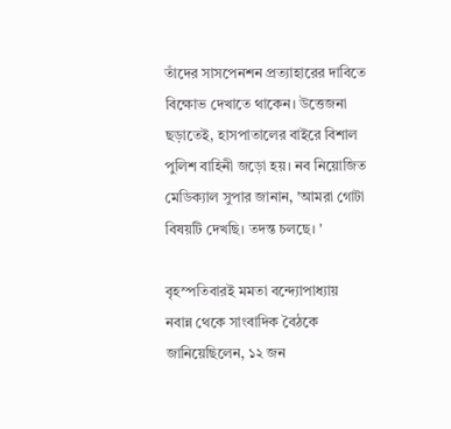তাঁদের সাসপেনশন প্রত্যাহারের দাবিতে বিক্ষোভ দেখাতে থাকেন। উত্তেজনা ছড়াতেই, হাসপাতালের বাইরে বিশাল পুলিশ বাহিনী জড়ো হয়। নব নিয়োজিত মেডিক্যাল সুপার জানান, 'আমরা গোটা বিষয়টি দেখছি। তদন্ত চলছে। '

বৃহস্পতিবারই মমতা বন্দ্যোপাধ্যায় নবান্ন থেকে সাংবাদিক বৈঠকে জানিয়েছিলেন, ১২ জন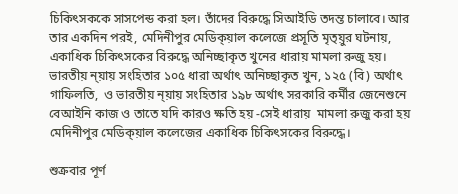চিকিৎসককে সাসপেন্ড করা হল। তাঁদের বিরুদ্ধে সিআইডি তদন্ত চালাবে। আর তার একদিন পরই, মেদিনীপুর মেডিক্য়াল কলেজে প্রসূতি মৃত্য়ুর ঘটনায়, একাধিক চিকিৎসকের বিরুদ্ধে অনিচ্ছাকৃত খুনের ধারায় মামলা রুজু হয়।  ভারতীয় ন্য়ায় সংহিতার ১০৫ ধারা অর্থাৎ অনিচ্ছাকৃত খুন, ১২৫ (বি) অর্থাৎ গাফিলতি,  ও ভারতীয় ন্য়ায় সংহিতার ১৯৮ অর্থাৎ সরকারি কর্মীর জেনেশুনে বেআইনি কাজ ও তাতে যদি কারও ক্ষতি হয় -সেই ধারায়  মামলা রুজু করা হয় মেদিনীপুর মেডিক্য়াল কলেজের একাধিক চিকিৎসকের বিরুদ্ধে।

শুক্রবার পূর্ণ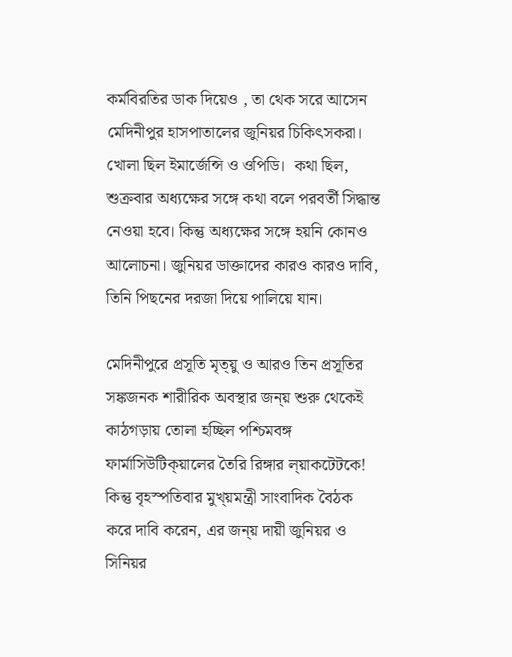কর্মবিরতির ডাক দিয়েও , তা থেক সরে আসেন মেদিনীপুর হাসপাতালের জুনিয়র চিকিৎসকরা। খোলা ছিল ইমার্জেন্সি ও ওপিডি।  কথা ছিল, শুক্রবার অধ্যক্ষের সঙ্গে কথা বলে পরবর্তী সিদ্ধান্ত নেওয়া হবে। কিন্তু অধ্যক্ষের সঙ্গে হয়নি কোনও আলোচনা। জুনিয়র ডাক্তাদের কারও কারও দাবি, তিনি পিছনের দরজা দিয়ে পালিয়ে যান।

মেদিনীপুরে প্রসূতি মৃত্য়ু ও আরও তিন প্রসূতির সঙ্কজনক শারীরিক অবস্থার জন্য় শুরু থেকেই কাঠগড়ায় তোলা হচ্ছিল পশ্চিমবঙ্গ ফার্মাসিউটিক্য়ালের তৈরি রিঙ্গার ল্য়াকটেটকে! কিন্তু বৃহস্পতিবার মুখ্য়মন্ত্রী সাংবাদিক বৈঠক করে দাবি করেন, এর জন্য় দায়ী জুনিয়র ও সিনিয়র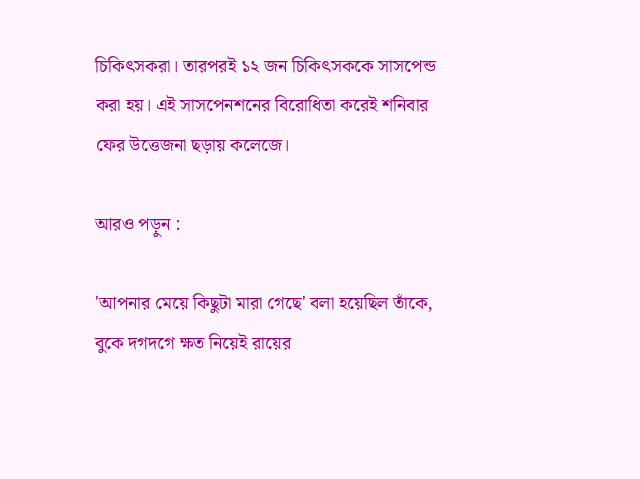চিকিৎসকরা। তারপরই ১২ জন চিকিৎসককে সাসপেন্ড করা হয়। এই সাসপেনশনের বিরোধিতা করেই শনিবার ফের উত্তেজনা ছড়ায় কলেজে।

আরও পড়ুন :

'আপনার মেয়ে কিছুটা মারা গেছে' বলা হয়েছিল তাঁকে, বুকে দগদগে ক্ষত নিয়েই রায়ের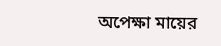অপেক্ষা মায়ের